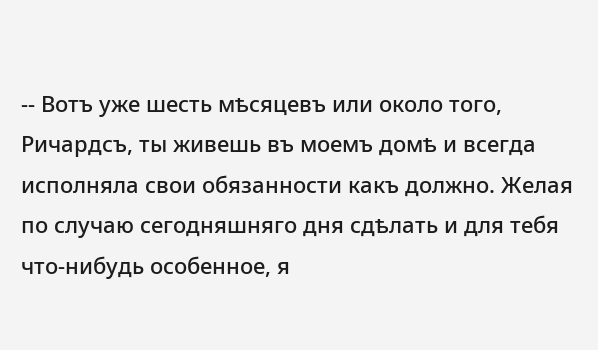-- Вотъ уже шесть мѣсяцевъ или около того, Ричардсъ, ты живешь въ моемъ домѣ и всегда исполняла свои обязанности какъ должно. Желая по случаю сегодняшняго дня сдѣлать и для тебя что-нибудь особенное, я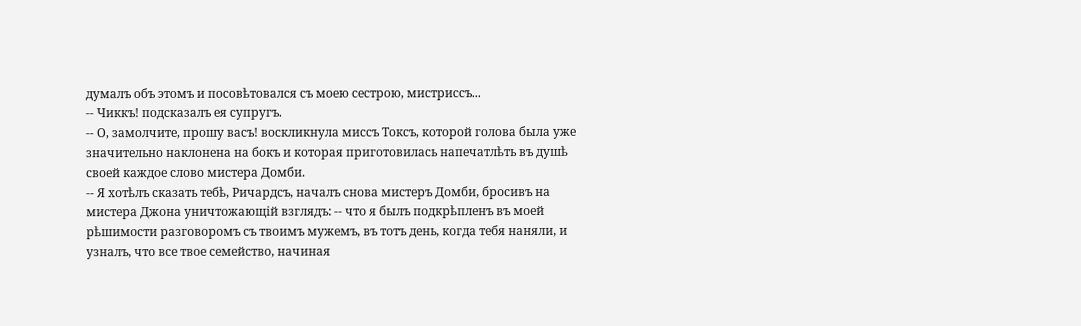думалъ объ этомъ и посовѣтовался съ моею сестрою, мистриссъ...
-- Чиккъ! подсказалъ ея супругъ.
-- О, замолчите, прошу васъ! воскликнула миссъ Токсъ, которой голова была уже значительно наклонена на бокъ и которая приготовилась напечатлѣть въ душѣ своей каждое слово мистера Домби.
-- Я хотѣлъ сказать тебѣ, Ричардсъ, началъ снова мистеръ Домби, бросивъ на мистера Джона уничтожающій взглядъ: -- что я былъ подкрѣпленъ въ моей рѣшимости разговоромъ съ твоимъ мужемъ, въ тотъ день, когда тебя наняли, и узналъ, что все твое семейство, начиная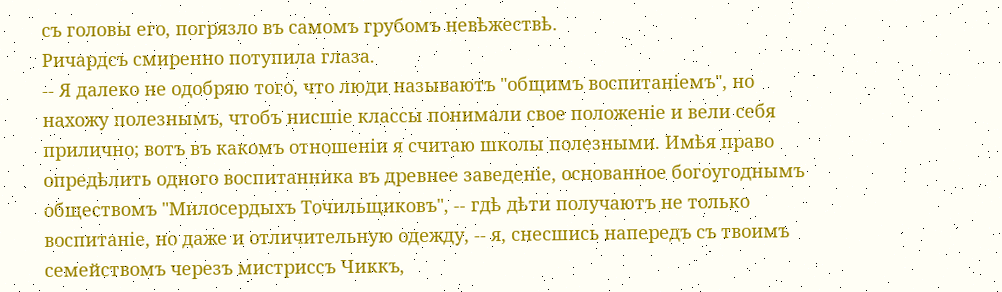съ головы его, погрязло въ самомъ грубомъ невѣжествѣ.
Ричардсъ смиренно потупила глаза.
-- Я далеко не одобряю того, что люди называютъ "общимъ воспитаніемъ", но нахожу полезнымъ, чтобъ нисшіе классы понимали свое положеніе и вели себя прилично; вотъ въ какомъ отношеніи я считаю школы полезными. Имѣя право опредѣлить одного воспитанника въ древнее заведеніе, основанное богоугоднымъ обществомъ "Милосердыхъ Точильщиковъ", -- гдѣ дѣти получаютъ не только воспитаніе, но даже и отличительную одежду, -- я, снесшись напередъ съ твоимъ семействомъ черезъ мистриссъ Чиккъ,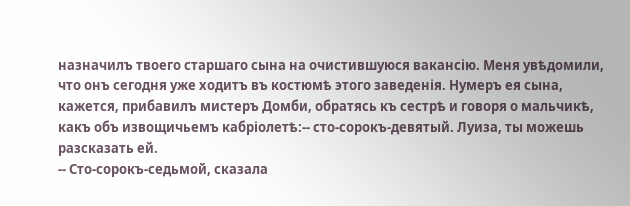назначилъ твоего старшаго сына на очистившуюся вакансію. Меня увѣдомили, что онъ сегодня уже ходитъ въ костюмѣ этого заведенія. Нумеръ ея сына, кажется, прибавилъ мистеръ Домби, обратясь къ сестрѣ и говоря о мальчикѣ, какъ объ извощичьемъ кабріолетѣ:-- сто-сорокъ-девятый. Луиза, ты можешь разсказать ей.
-- Сто-сорокъ-седьмой, сказала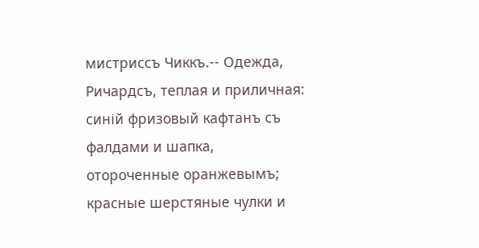мистриссъ Чиккъ.-- Одежда, Ричардсъ, теплая и приличная: синій фризовый кафтанъ съ фалдами и шапка, отороченные оранжевымъ; красные шерстяные чулки и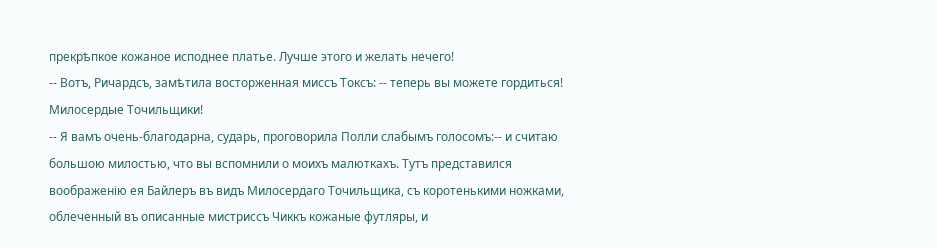прекрѣпкое кожаное исподнее платье. Лучше этого и желать нечего!
-- Вотъ, Ричардсъ, замѣтила восторженная миссъ Токсъ: -- теперь вы можете гордиться! Милосердые Точильщики!
-- Я вамъ очень-благодарна, сударь, проговорила Полли слабымъ голосомъ:-- и считаю большою милостью, что вы вспомнили о моихъ малюткахъ. Тутъ представился воображенію ея Байлеръ въ видъ Милосердаго Точильщика, съ коротенькими ножками, облеченный въ описанные мистриссъ Чиккъ кожаные футляры, и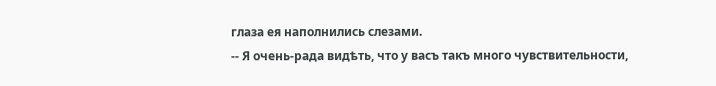глаза ея наполнились слезами.
-- Я очень-рада видѣть, что у васъ такъ много чувствительности,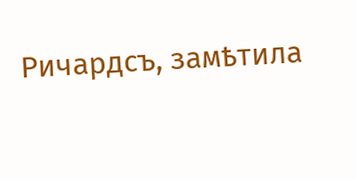Ричардсъ, замѣтила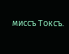миссъ Токсъ.